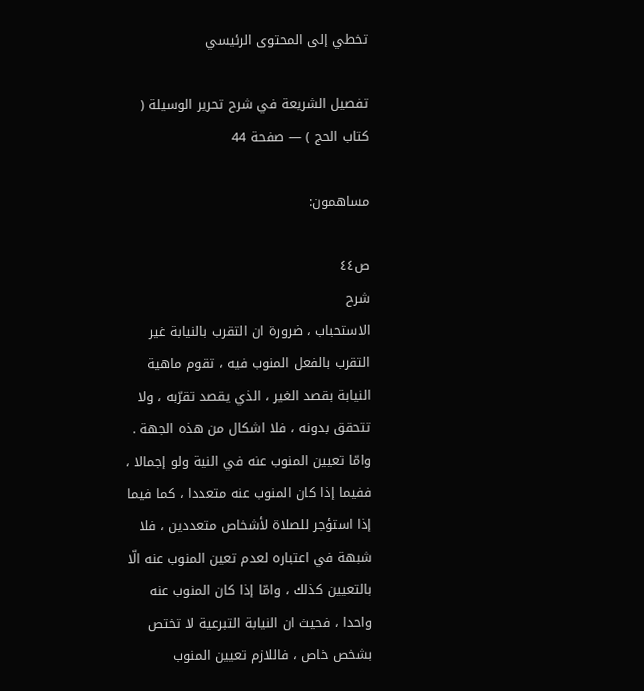تخطي إلى المحتوى الرئيسي

تفصيل الشريعة في شرح تحرير الوسيلة ( كتاب الحج ) — صفحة 44

مساهمون:

ص٤٤
شرح
الاستحباب ، ضرورة ان التقرب بالنيابة غير التقرب بالفعل المنوب فيه ، تقوم ماهية النيابة بقصد الغير ، الذي يقصد تقرّبه ، ولا تتحقق بدونه ، فلا اشكال من هذه الجهة . وامّا تعيين المنوب عنه في النية ولو إجمالا ، ففيما إذا كان المنوب عنه متعددا ، كما فيما إذا استؤجر للصلاة لأشخاص متعددين ، فلا شبهة في اعتباره لعدم تعين المنوب عنه الّا بالتعيين كذلك ، وامّا إذا كان المنوب عنه واحدا ، فحيث ان النيابة التبرعية لا تختص بشخص خاص ، فاللازم تعيين المنوب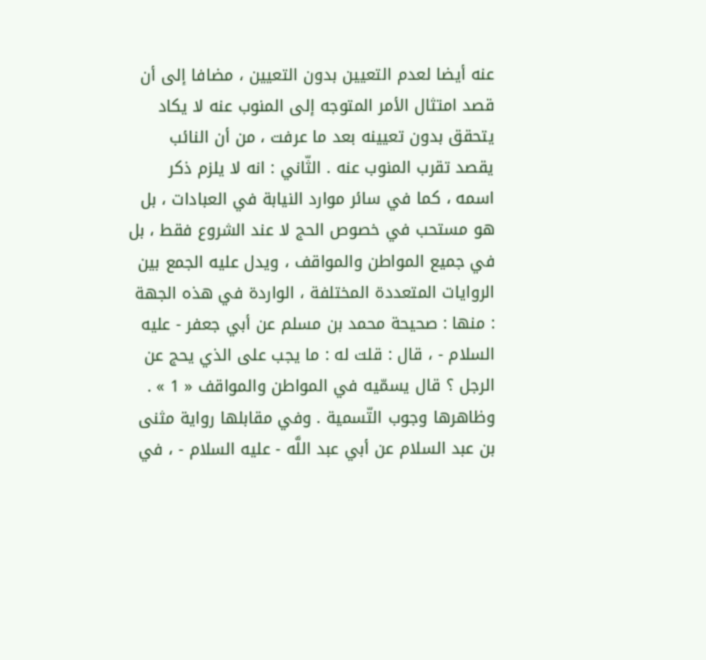عنه أيضا لعدم التعيين بدون التعيين ، مضافا إلى أن قصد امتثال الأمر المتوجه إلى المنوب عنه لا يكاد يتحقق بدون تعيينه بعد ما عرفت ، من أن النائب يقصد تقرب المنوب عنه . الثّاني : انه لا يلزم ذكر اسمه ، كما في سائر موارد النيابة في العبادات ، بل هو مستحب في خصوص الحج لا عند الشروع فقط ، بل في جميع المواطن والمواقف ، ويدل عليه الجمع بين الروايات المتعددة المختلفة ، الواردة في هذه الجهة : منها : صحيحة محمد بن مسلم عن أبي جعفر - عليه السلام - ، قال : قلت له : ما يجب على الذي يحج عن الرجل ؟ قال يسمّيه في المواطن والمواقف « 1 » . وظاهرها وجوب التّسمية . وفي مقابلها رواية مثنى بن عبد السلام عن أبي عبد اللَّه - عليه السلام - ، في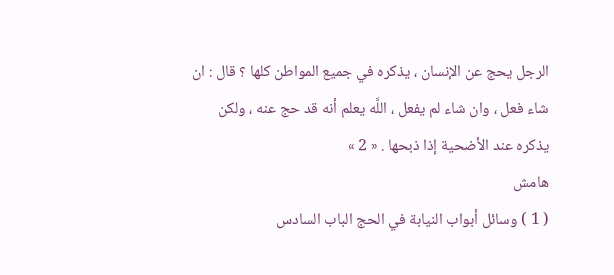الرجل يحج عن الإنسان ، يذكره في جميع المواطن كلها ؟ قال : ان شاء فعل ، وان شاء لم يفعل ، اللَّه يعلم أنه قد حج عنه ، ولكن يذكره عند الأضحية إذا ذبحها . « 2 »
هامش
( 1 ) وسائل أبواب النيابة في الحج الباب السادس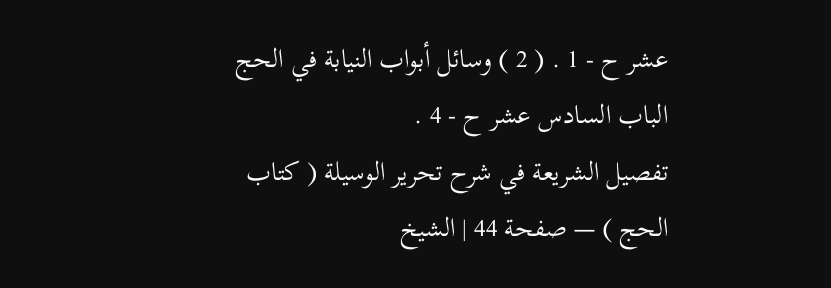عشر ح - 1 . ( 2 ) وسائل أبواب النيابة في الحج الباب السادس عشر ح - 4 .
تفصيل الشريعة في شرح تحرير الوسيلة ( كتاب الحج ) — صفحة 44 | الشيخ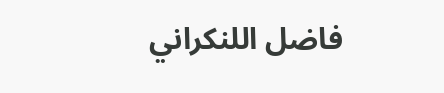فاضل اللنكراني